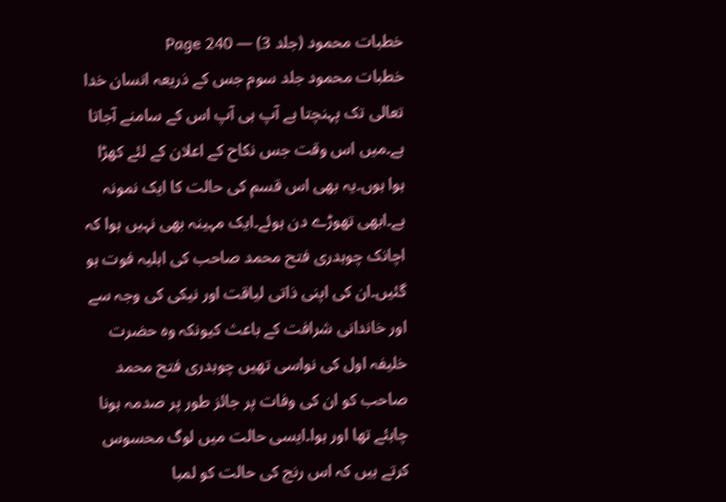خطبات محمود (جلد 3) — Page 240
خطبات محمود جلد سوم جس کے ذریعہ انسان خدا تعالی تک پہنچتا ہے آپ ہی آپ اس کے سامنے آجاتا ہے۔میں اس وقت جس نکاح کے اعلان کے لئے کھڑا ہوا ہوں۔یہ بھی اس قسم کی حالت کا ایک نمونہ ہے۔ابھی تھوڑے دن ہوئے۔ایک مہینہ بھی نہیں ہوا کہ اچانک چوہدری فتح محمد صاحب کی اہلیہ فوت ہو گئیں۔ان کی اپنی ذاتی لیاقت اور نیکی کی وجہ سے اور خاندانی شرافت کے باعث کیونکہ وہ حضرت خلیفہ اول کی نواسی تھیں چوہدری فتح محمد صاحب کو ان کی وفات پر جائز طور پر صدمہ ہونا چاہئے تھا اور ہوا۔ایسی حالت میں لوگ محسوس کرتے ہیں کہ اس رنج کی حالت کو لمبا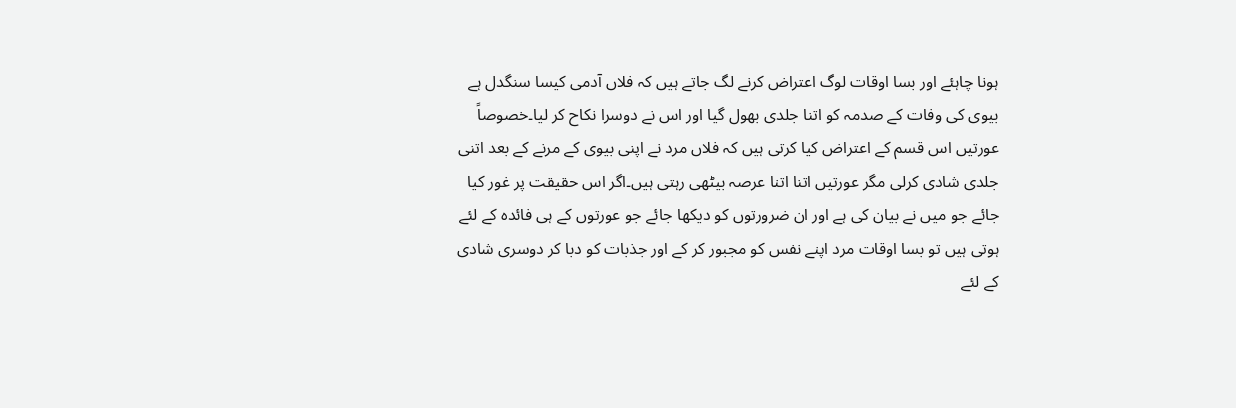ہونا چاہئے اور بسا اوقات لوگ اعتراض کرنے لگ جاتے ہیں کہ فلاں آدمی کیسا سنگدل ہے بیوی کی وفات کے صدمہ کو اتنا جلدی بھول گیا اور اس نے دوسرا نکاح کر لیا۔خصوصاً عورتیں اس قسم کے اعتراض کیا کرتی ہیں کہ فلاں مرد نے اپنی بیوی کے مرنے کے بعد اتنی جلدی شادی کرلی مگر عورتیں اتنا اتنا عرصہ بیٹھی رہتی ہیں۔اگر اس حقیقت پر غور کیا جائے جو میں نے بیان کی ہے اور ان ضرورتوں کو دیکھا جائے جو عورتوں کے ہی فائدہ کے لئے ہوتی ہیں تو بسا اوقات مرد اپنے نفس کو مجبور کر کے اور جذبات کو دبا کر دوسری شادی کے لئے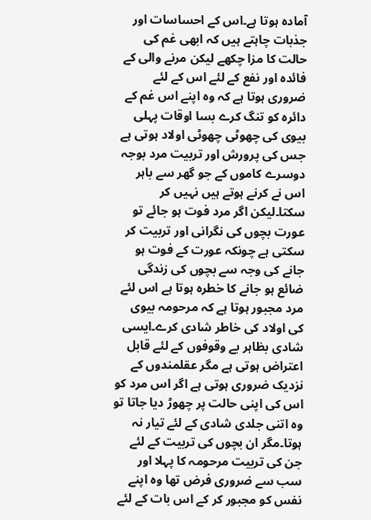آمادہ ہوتا ہے۔اس کے احساسات اور جذبات چاہتے ہیں کہ ابھی غم کی حالت کا مزا چکھے لیکن مرنے والی کے فائدہ اور نفع کے لئے اس کے لئے ضروری ہوتا ہے کہ وہ اپنے اس غم کے دائرہ کو تنگ کرے بسا اوقات پہلی بیوی کی چھوٹی چھوٹی اولاد ہوتی ہے جس کی پرورش اور تربیت مرد بوجہ دوسرے کاموں کے جو گھر سے باہر اس نے کرنے ہوتے ہیں نہیں کر سکتا۔لیکن اگر مرد فوت ہو جائے تو عورت بچوں کی نگرانی اور تربیت کر سکتی ہے چونکہ عورت کے فوت ہو جانے کی وجہ سے بچوں کی زندگی ضائع ہو جانے کا خطرہ ہوتا ہے اس لئے مرد مجبور ہوتا ہے کہ مرحومہ بیوی کی اولاد کی خاطر شادی کرے۔ایسی شادی بظاہر بے وقوفوں کے لئے قابل اعتراض ہوتی ہے مگر عقلمندوں کے نزدیک ضروری ہوتی ہے اگر اس مرد کو اس کی اپنی حالت پر چھوڑ دیا جاتا تو وہ اتنی جلدی شادی کے لئے تیار نہ ہوتا۔مگر ان بچوں کی تربیت کے لئے جن کی تربیت مرحومہ کا پہلا اور سب سے ضروری فرض تھا وہ اپنے نفس کو مجبور کر کے اس بات کے لئے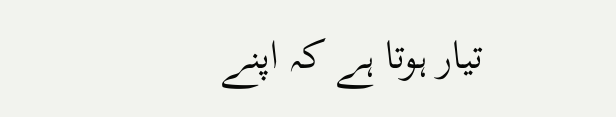تیار ہوتا ہے کہ اپنے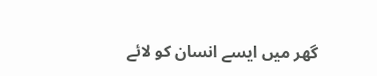گھر میں ایسے انسان کو لائے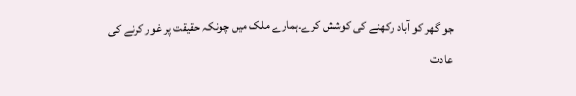جو گھر کو آباد رکھنے کی کوشش کرے۔ہمارے ملک میں چونکہ حقیقت پر غور کرنے کی عادت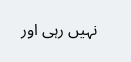نہیں رہی اور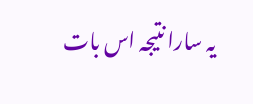یہ سارا نتیجہ اس بات